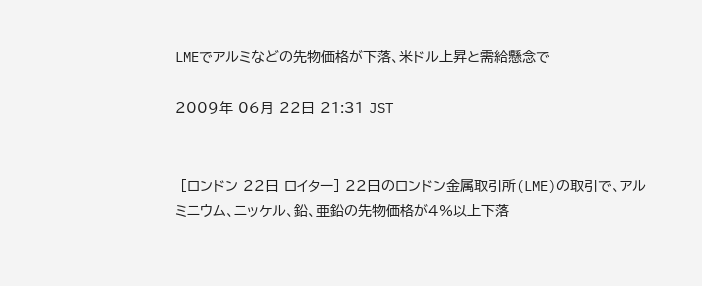LMEでアルミなどの先物価格が下落、米ドル上昇と需給懸念で

2009年 06月 22日 21:31 JST


 [ロンドン 22日 ロイター] 22日のロンドン金属取引所(LME)の取引で、アルミニウム、ニッケル、鉛、亜鉛の先物価格が4%以上下落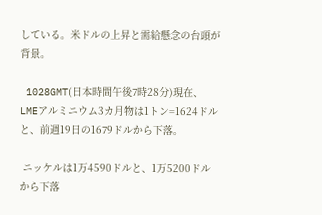している。米ドルの上昇と需給懸念の台頭が背景。

 1028GMT(日本時間午後7時28分)現在、LMEアルミニウム3カ月物は1トン=1624ドルと、前週19日の1679ドルから下落。

 ニッケルは1万4590ドルと、1万5200ドルから下落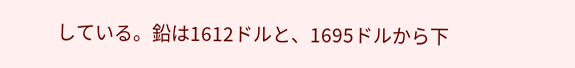している。鉛は1612ドルと、1695ドルから下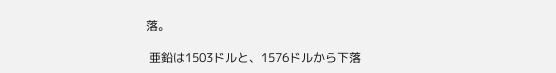落。

 亜鉛は1503ドルと、1576ドルから下落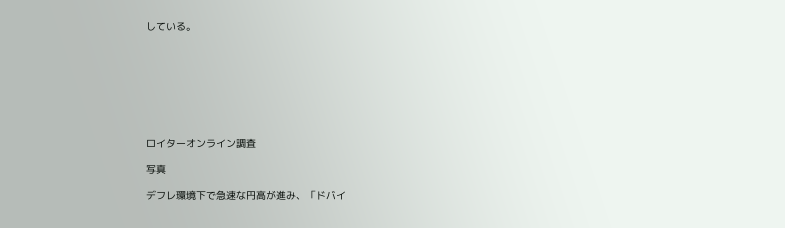している。








ロイターオンライン調査

写真

デフレ環境下で急速な円高が進み、「ドバイ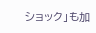ショック」も加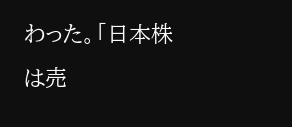わった。「日本株は売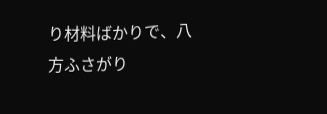り材料ばかりで、八方ふさがり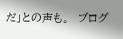だ」との声も。  ブログ